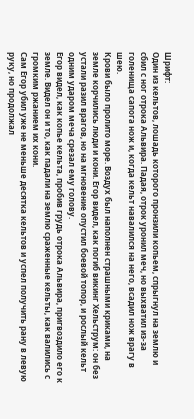Шрифт:
Один из кельтов, лошадь которого пронзили копьем, спрыгнул на землю и сбил с ног отрока Альвира. Падая, отрок уронил меч, но выхватил из-за голенища сапога нож и, когда кельт навалился на него, всадил нож врагу в шею.
Крови было пролито море. Воздух был наполнен страшными криками, на земле корчились люди и кони. Егор видел, как погиб викинг Хельструм: он без устали разил врагов, но на мгновение опустил боевой топор, и рослый кельт одним ударом меча срезал ему голову.
Егор видел, как копье кельта, пробив грудь отрока Альвира, пригвоздило его к земле. Видел он и то, как падали на землю сраженные кельты, как валились с громким ржанием их кони.
Сам Егор убил уже не меньше десятка кельтов и успел получить рану в левую руку, но продолжал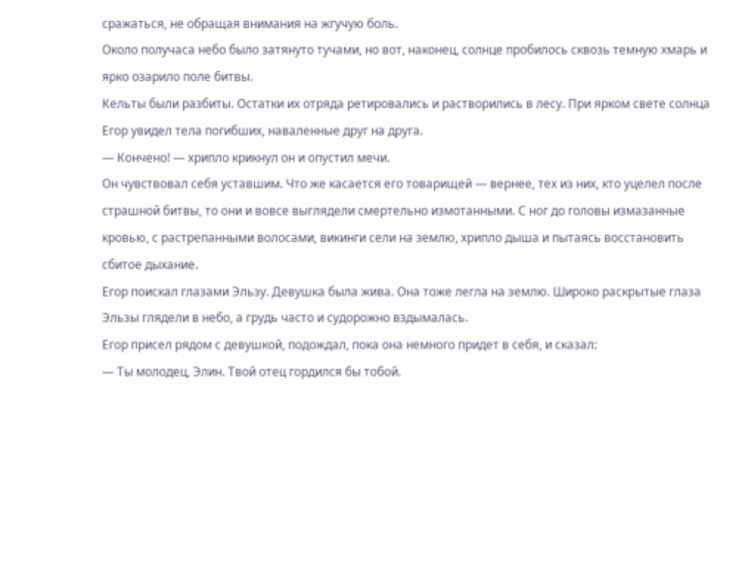сражаться, не обращая внимания на жгучую боль.
Около получаса небо было затянуто тучами, но вот, наконец, солнце пробилось сквозь темную хмарь и ярко озарило поле битвы.
Кельты были разбиты. Остатки их отряда ретировались и растворились в лесу. При ярком свете солнца Егор увидел тела погибших, наваленные друг на друга.
— Кончено! — хрипло крикнул он и опустил мечи.
Он чувствовал себя уставшим. Что же касается его товарищей — вернее, тех из них, кто уцелел после страшной битвы, то они и вовсе выглядели смертельно измотанными. С ног до головы измазанные кровью, с растрепанными волосами, викинги сели на землю, хрипло дыша и пытаясь восстановить сбитое дыхание.
Егор поискал глазами Эльзу. Девушка была жива. Она тоже легла на землю. Широко раскрытые глаза Эльзы глядели в небо, а грудь часто и судорожно вздымалась.
Егор присел рядом с девушкой, подождал, пока она немного придет в себя, и сказал:
— Ты молодец, Элин. Твой отец гордился бы тобой.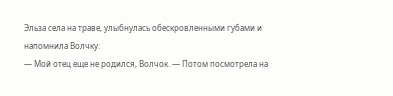Эльза села на траве, улыбнулась обескровленными губами и напомнила Волчку:
— Мой отец еще не родился, Волчок. — Потом посмотрела на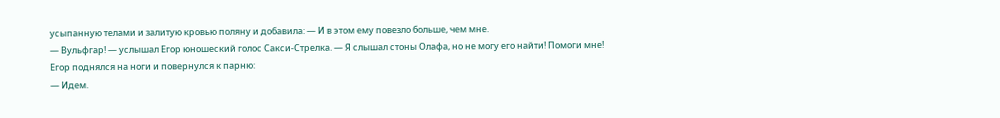усыпанную телами и залитую кровью поляну и добавила: — И в этом ему повезло больше, чем мне.
— Вульфгар! — услышал Егор юношеский голос Сакси-Стрелка. — Я слышал стоны Олафа, но не могу его найти! Помоги мне!
Егор поднялся на ноги и повернулся к парню:
— Идем.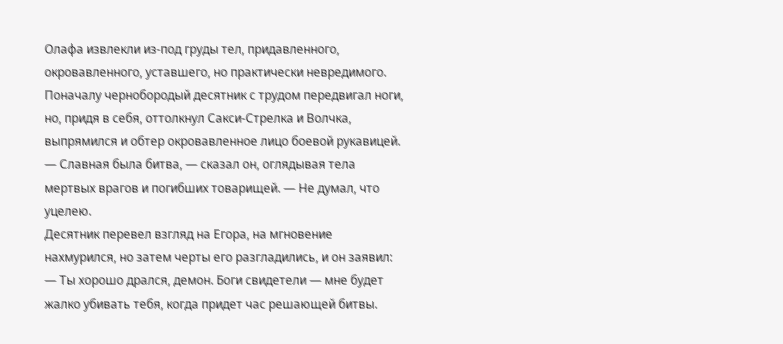Олафа извлекли из-под груды тел, придавленного, окровавленного, уставшего, но практически невредимого. Поначалу чернобородый десятник с трудом передвигал ноги, но, придя в себя, оттолкнул Сакси-Стрелка и Волчка, выпрямился и обтер окровавленное лицо боевой рукавицей.
— Славная была битва, — сказал он, оглядывая тела мертвых врагов и погибших товарищей. — Не думал, что уцелею.
Десятник перевел взгляд на Егора, на мгновение нахмурился, но затем черты его разгладились, и он заявил:
— Ты хорошо дрался, демон. Боги свидетели — мне будет жалко убивать тебя, когда придет час решающей битвы.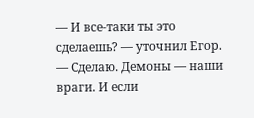— И все-таки ты это сделаешь? — уточнил Егор.
— Сделаю. Демоны — наши враги. И если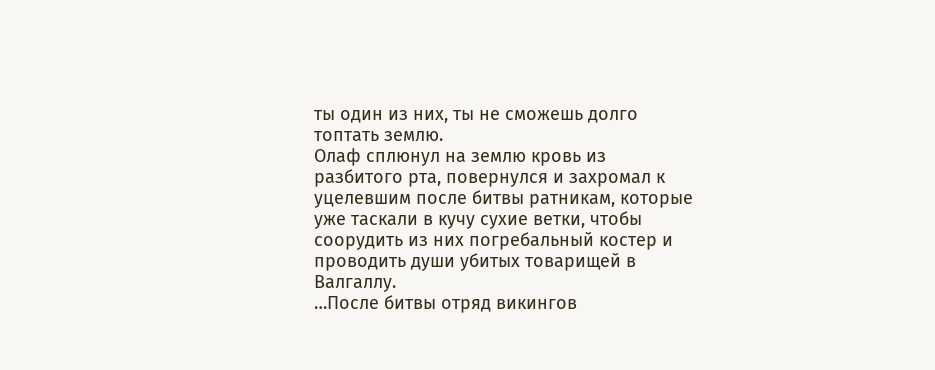ты один из них, ты не сможешь долго топтать землю.
Олаф сплюнул на землю кровь из разбитого рта, повернулся и захромал к уцелевшим после битвы ратникам, которые уже таскали в кучу сухие ветки, чтобы соорудить из них погребальный костер и проводить души убитых товарищей в Валгаллу.
…После битвы отряд викингов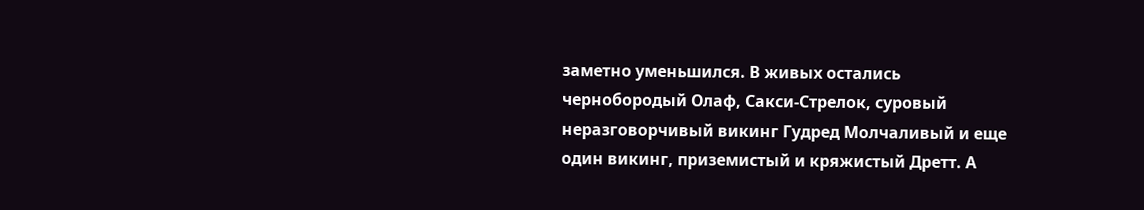заметно уменьшился. В живых остались чернобородый Олаф, Сакси-Стрелок, суровый неразговорчивый викинг Гудред Молчаливый и еще один викинг, приземистый и кряжистый Дретт. А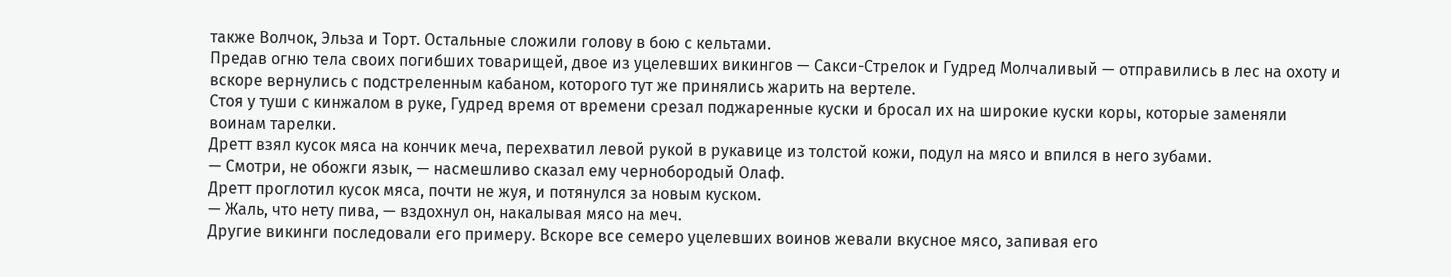также Волчок, Эльза и Торт. Остальные сложили голову в бою с кельтами.
Предав огню тела своих погибших товарищей, двое из уцелевших викингов — Сакси-Стрелок и Гудред Молчаливый — отправились в лес на охоту и вскоре вернулись с подстреленным кабаном, которого тут же принялись жарить на вертеле.
Стоя у туши с кинжалом в руке, Гудред время от времени срезал поджаренные куски и бросал их на широкие куски коры, которые заменяли воинам тарелки.
Дретт взял кусок мяса на кончик меча, перехватил левой рукой в рукавице из толстой кожи, подул на мясо и впился в него зубами.
— Смотри, не обожги язык, — насмешливо сказал ему чернобородый Олаф.
Дретт проглотил кусок мяса, почти не жуя, и потянулся за новым куском.
— Жаль, что нету пива, — вздохнул он, накалывая мясо на меч.
Другие викинги последовали его примеру. Вскоре все семеро уцелевших воинов жевали вкусное мясо, запивая его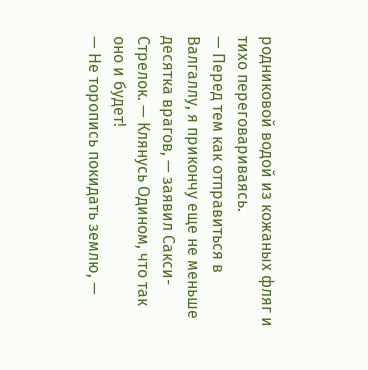родниковой водой из кожаных фляг и тихо переговариваясь.
— Перед тем как отправиться в Валгаллу, я прикончу еще не меньше десятка врагов, — заявил Сакси-Стрелок. — Клянусь Одином, что так оно и будет!
— Не торопись покидать землю, —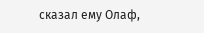сказал ему Олаф,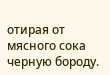отирая от мясного сока черную бороду.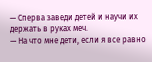— Сперва заведи детей и научи их держать в руках меч.
— На что мне дети, если я все равно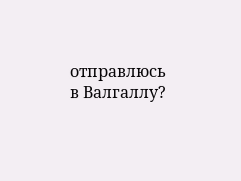отправлюсь в Валгаллу?